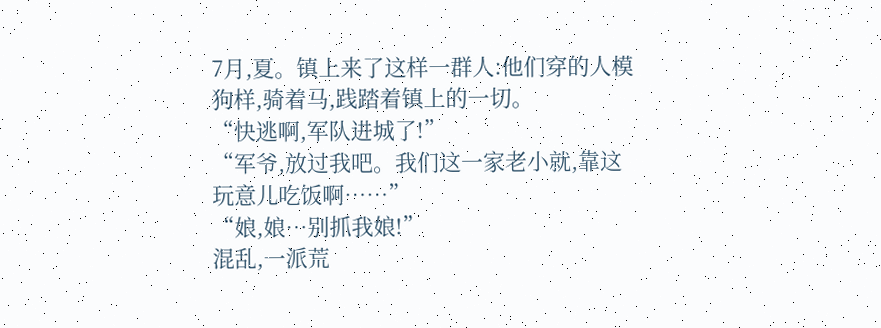7月,夏。镇上来了这样一群人:他们穿的人模狗样,骑着马,践踏着镇上的一切。
“快逃啊,军队进城了!”
“军爷,放过我吧。我们这一家老小就,靠这玩意儿吃饭啊……”
“娘,娘…别抓我娘!”
混乱,一派荒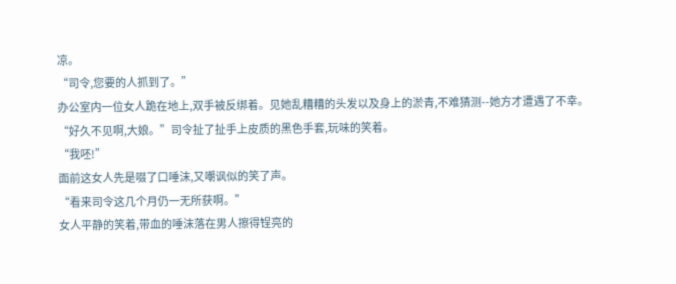凉。
“司令,您要的人抓到了。”
办公室内一位女人跪在地上,双手被反绑着。见她乱糟糟的头发以及身上的淤青,不难猜测--她方才遭遇了不幸。
“好久不见啊,大娘。”司令扯了扯手上皮质的黑色手套,玩味的笑着。
“我呸!”
面前这女人先是啜了口唾沫,又嘲讽似的笑了声。
“看来司令这几个月仍一无所获啊。”
女人平静的笑着,带血的唾沫落在男人擦得锃亮的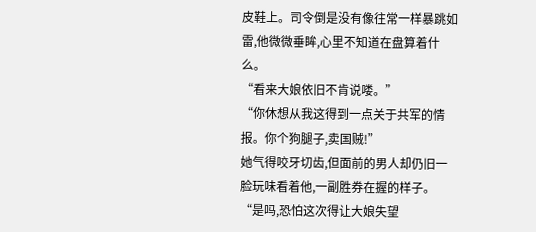皮鞋上。司令倒是没有像往常一样暴跳如雷,他微微垂眸,心里不知道在盘算着什么。
“看来大娘依旧不肯说喽。”
“你休想从我这得到一点关于共军的情报。你个狗腿子,卖国贼!”
她气得咬牙切齿,但面前的男人却仍旧一脸玩味看着他,一副胜券在握的样子。
“是吗,恐怕这次得让大娘失望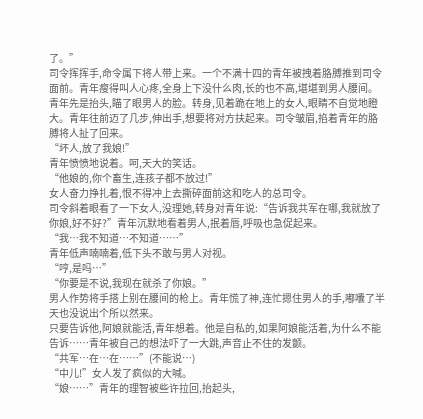了。”
司令挥挥手,命令属下将人带上来。一个不满十四的青年被拽着胳膊推到司令面前。青年瘦得叫人心疼,全身上下没什么肉,长的也不高,堪堪到男人腰间。
青年先是抬头,瞄了眼男人的脸。转身,见着跪在地上的女人,眼睛不自觉地瞪大。青年往前迈了几步,伸出手,想要将对方扶起来。司令皱眉,掐着青年的胳膊将人扯了回来。
“坏人,放了我娘!”
青年愤愤地说着。呵,天大的笑话。
“他娘的,你个畜生,连孩子都不放过!”
女人奋力挣扎着,恨不得冲上去撕碎面前这和吃人的总司令。
司令斜着眼看了一下女人,没理她,转身对青年说:“告诉我共军在哪,我就放了你娘,好不好?”青年沉默地看着男人,抿着唇,呼吸也急促起来。
“我…我不知道…不知道……”
青年低声喃喃着,低下头不敢与男人对视。
“哼,是吗…”
“你要是不说,我现在就杀了你娘。”
男人作势将手搭上别在腰间的枪上。青年慌了神,连忙摁住男人的手,嘟囔了半天也没说出个所以然来。
只要告诉他,阿娘就能活,青年想着。他是自私的,如果阿娘能活着,为什么不能告诉……青年被自己的想法吓了一大跳,声音止不住的发颤。
“共军…在…在……”(不能说…)
“中儿!”女人发了疯似的大喊。
“娘……”青年的理智被些许拉回,抬起头,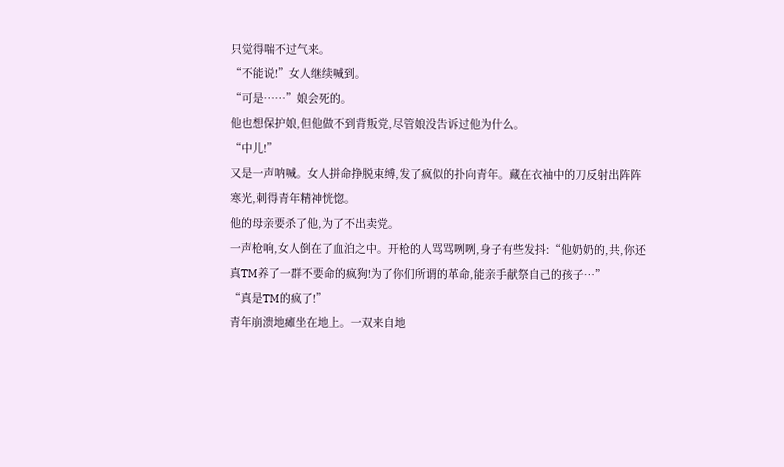只觉得喘不过气来。
“不能说!”女人继续喊到。
“可是……”娘会死的。
他也想保护娘,但他做不到背叛党,尽管娘没告诉过他为什么。
“中儿!”
又是一声呐喊。女人拼命挣脱束缚,发了疯似的扑向青年。藏在衣袖中的刀反射出阵阵寒光,刺得青年精神恍惚。
他的母亲要杀了他,为了不出卖党。
一声枪响,女人倒在了血泊之中。开枪的人骂骂咧咧,身子有些发抖:“他奶奶的,共,你还真TM养了一群不要命的疯狗!为了你们所谓的革命,能亲手献祭自己的孩子…”
“真是TM的疯了!”
青年崩溃地瘫坐在地上。一双来自地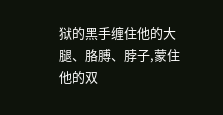狱的黑手缠住他的大腿、胳膊、脖子,蒙住他的双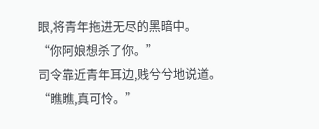眼,将青年拖进无尽的黑暗中。
“你阿娘想杀了你。”
司令靠近青年耳边,贱兮兮地说道。
“瞧瞧,真可怜。”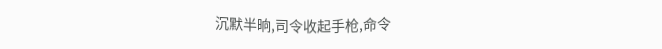沉默半晌,司令收起手枪,命令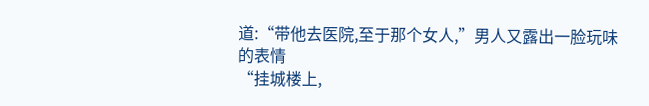道:“带他去医院,至于那个女人,”男人又露出一脸玩味的表情
“挂城楼上,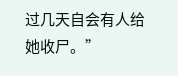过几天自会有人给她收尸。”